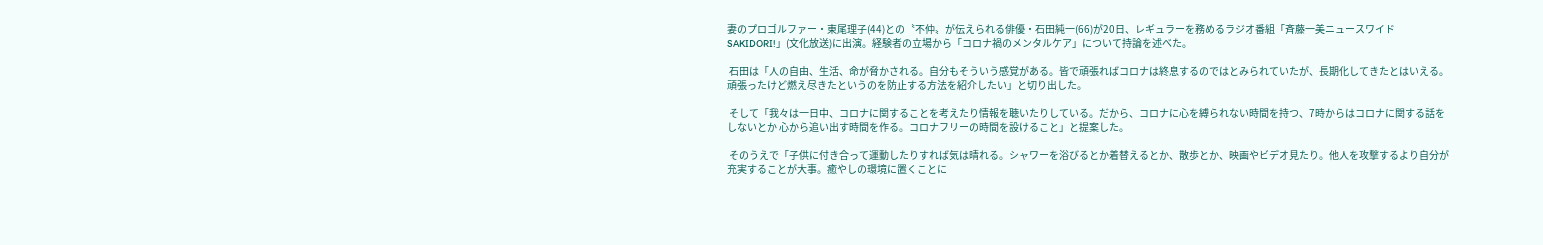妻のプロゴルファー・東尾理子(44)との〝不仲〟が伝えられる俳優・石田純一(66)が20日、レギュラーを務めるラジオ番組「斉藤一美ニュースワイドSAKIDORI!」(文化放送)に出演。経験者の立場から「コロナ禍のメンタルケア」について持論を述べた。

 石田は「人の自由、生活、命が脅かされる。自分もそういう感覚がある。皆で頑張ればコロナは終息するのではとみられていたが、長期化してきたとはいえる。頑張ったけど燃え尽きたというのを防止する方法を紹介したい」と切り出した。

 そして「我々は一日中、コロナに関することを考えたり情報を聴いたりしている。だから、コロナに心を縛られない時間を持つ、7時からはコロナに関する話をしないとか 心から追い出す時間を作る。コロナフリーの時間を設けること」と提案した。

 そのうえで「子供に付き合って運動したりすれば気は晴れる。シャワーを浴びるとか着替えるとか、散歩とか、映画やビデオ見たり。他人を攻撃するより自分が充実することが大事。癒やしの環境に置くことに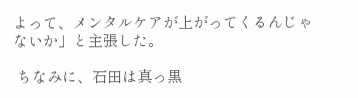よって、メンタルケアが上がってくるんじゃないか」と主張した。

 ちなみに、石田は真っ黒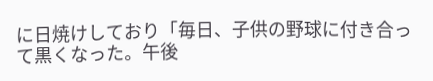に日焼けしており「毎日、子供の野球に付き合って黒くなった。午後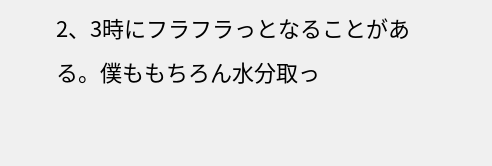2、3時にフラフラっとなることがある。僕ももちろん水分取っ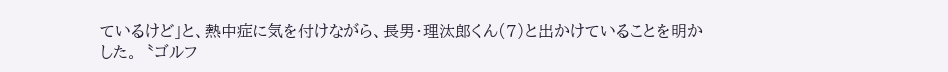ているけど」と、熱中症に気を付けながら、長男・理汰郎くん(7)と出かけていることを明かした。〝ゴルフ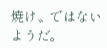焼け〟ではないようだ。